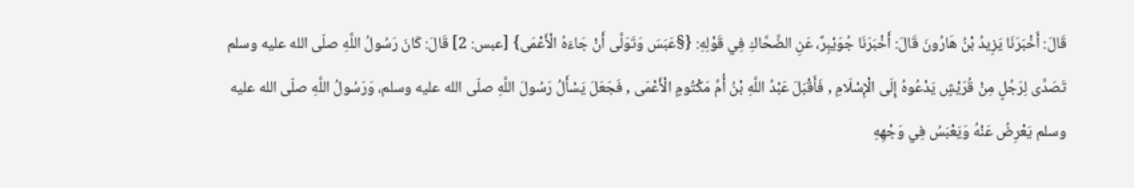قَالَ: أَخْبَرَنَا يَزِيدُ بْنُ هَارُونَ قَالَ: أَخْبَرَنَا جُوَيْبِرٌ، عَنِ الضَّحَّاكِ فِي قَوْلِهِ: {§عَبَسَ وَتَوَلَّى أَنْ جَاءَهُ الْأَعْمَى} [عبس: 2] قَالَ: كَانَ رَسُولُ اللَّهِ صلّى الله عليه وسلم تَصَدَّى لِرَجُلٍ مِنْ قُرَيْشٍ يَدْعُوهُ إِلَى الْإِسْلَامِ , فَأَقْبَلَ عَبْدُ اللَّهِ بْنُ أُمِّ مَكْتُومٍ الْأَعْمَى , فَجَعَلَ يَسْأَلُ رَسُولَ اللَّهِ صلّى الله عليه وسلم، وَرَسُولُ اللَّهِ صلّى الله عليه وسلم يَعْرِضُ عَنْهُ وَيَعْبَسُ فِي وَجْهِهِ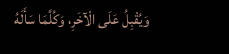وَيُقْبِلُ عَلَى الْآخَرِ، وَكُلَّمَا سَأَلَهُ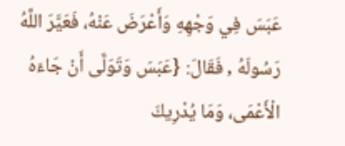عَبَسَ فِي وَجْهِهِ وَأَعْرَضَ عَنْهُ، فَعَيَّرَ اللَّهُ رَسُولَهُ , فَقَالَ: {عَبَسَ وَتَوَلَّى أَنْ جَاءَهُ الْأَعْمَى، وَمَا يُدْرِيكَ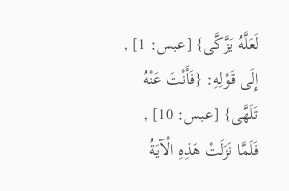لَعَلَّهُ يَزَّكَّى} [عبس: 1] , إِلَى قَوْلِهِ: {فَأَنْتَ عَنْهُ تَلَهَّى} [عبس: 10] , فَلَمَّا نَزَلَتْ هَذِهِ الْآيَةُ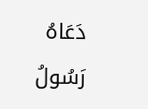دَعَاهُ رَسُولُ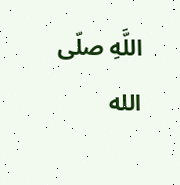اللَّهِ صلّى الله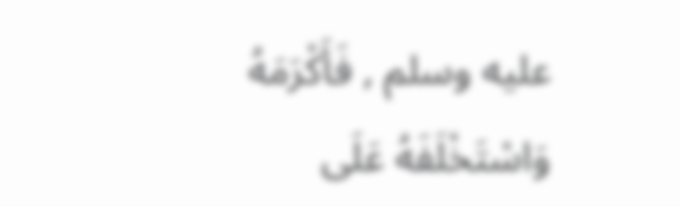عليه وسلم , فَأَكْرَمَهُ وَاسْتَخْلَفَهُ عَلَى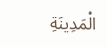الْمَدِينَةِ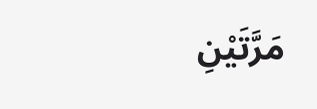مَرَّتَيْنِ